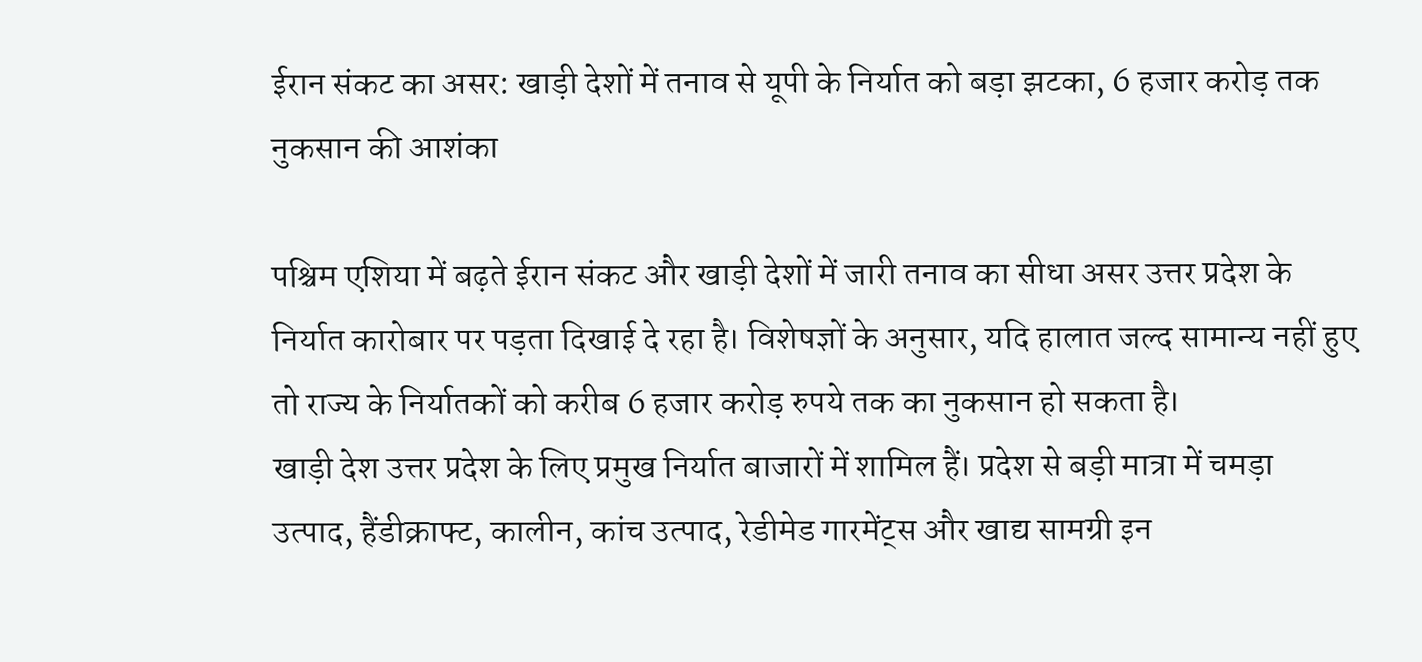ईरान संकट का असर: खाड़ी देशों में तनाव से यूपी के निर्यात को बड़ा झटका, 6 हजार करोड़ तक नुकसान की आशंका

पश्चिम एशिया में बढ़ते ईरान संकट और खाड़ी देशों में जारी तनाव का सीधा असर उत्तर प्रदेश के निर्यात कारोबार पर पड़ता दिखाई दे रहा है। विशेषज्ञों के अनुसार, यदि हालात जल्द सामान्य नहीं हुए तो राज्य के निर्यातकों को करीब 6 हजार करोड़ रुपये तक का नुकसान हो सकता है।
खाड़ी देश उत्तर प्रदेश के लिए प्रमुख निर्यात बाजारों में शामिल हैं। प्रदेश से बड़ी मात्रा में चमड़ा उत्पाद, हैंडीक्राफ्ट, कालीन, कांच उत्पाद, रेडीमेड गारमेंट्स और खाद्य सामग्री इन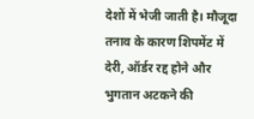देशों में भेजी जाती है। मौजूदा तनाव के कारण शिपमेंट में देरी, ऑर्डर रद्द होने और भुगतान अटकने की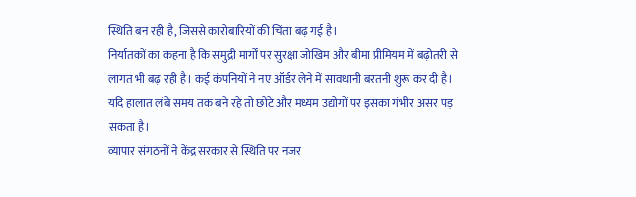स्थिति बन रही है, जिससे कारोबारियों की चिंता बढ़ गई है।
निर्यातकों का कहना है कि समुद्री मार्गों पर सुरक्षा जोखिम और बीमा प्रीमियम में बढ़ोतरी से लागत भी बढ़ रही है। कई कंपनियों ने नए ऑर्डर लेने में सावधानी बरतनी शुरू कर दी है। यदि हालात लंबे समय तक बने रहे तो छोटे और मध्यम उद्योगों पर इसका गंभीर असर पड़ सकता है।
व्यापार संगठनों ने केंद्र सरकार से स्थिति पर नजर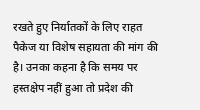रखते हुए निर्यातकों के लिए राहत पैकेज या विशेष सहायता की मांग की है। उनका कहना है कि समय पर हस्तक्षेप नहीं हुआ तो प्रदेश की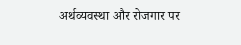अर्थव्यवस्था और रोजगार पर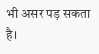भी असर पड़ सकता है।